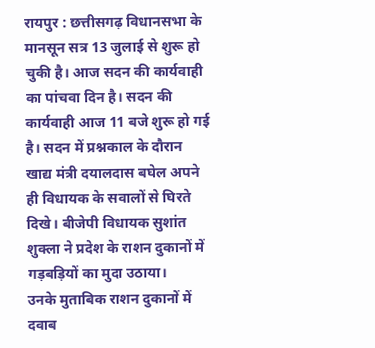रायपुर : छत्तीसगढ़ विधानसभा के मानसून सत्र 13 जुलाई से शुरू हो चुकी है। आज सदन की कार्यवाही का पांचवा दिन है। सदन की कार्यवाही आज 11 बजे शुरू हो गई है। सदन में प्रश्नकाल के दौरान खाद्य मंत्री दयालदास बघेल अपने ही विधायक के सवालों से घिरते दिखे। बीजेपी विधायक सुशांत शुक्ला ने प्रदेश के राशन दुकानों में गड़बड़ियों का मुदा उठाया।
उनके मुताबिक राशन दुकानों में दवाब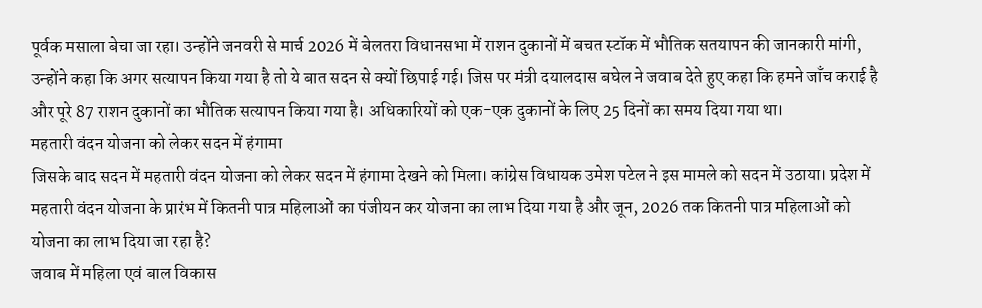पूर्वक मसाला बेचा जा रहा। उन्होंने जनवरी से मार्च 2026 में बेलतरा विधानसभा में राशन दुकानों में बचत स्टॉक में भौतिक सतयापन की जानकारी मांगी, उन्होंने कहा कि अगर सत्यापन किया गया है तो ये बात सदन से क्यों छिपाई गई। जिस पर मंत्री दयालदास बघेल ने जवाब देते हुए कहा कि हमने जाँच कराई है और पूरे 87 राशन दुकानों का भौतिक सत्यापन किया गया है। अधिकारियों को एक-एक दुकानों के लिए 25 दिनों का समय दिया गया था।
महतारी वंदन योजना को लेकर सदन में हंगामा
जिसके बाद सदन में महतारी वंदन योजना को लेकर सदन में हंगामा देखने को मिला। कांग्रेस विधायक उमेश पटेल ने इस मामले को सदन में उठाया। प्रदेश में महतारी वंदन योजना के प्रारंभ में कितनी पात्र महिलाओं का पंजीयन कर योजना का लाभ दिया गया है और जून, 2026 तक कितनी पात्र महिलाओं को योजना का लाभ दिया जा रहा है?
जवाब में महिला एवं बाल विकास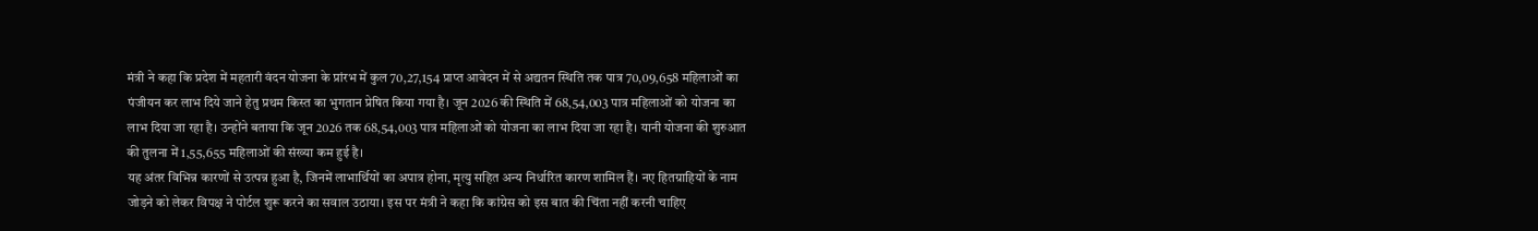मंत्री ने कहा कि प्रदेश में महतारी वंदन योजना के प्रांरभ में कुल 70,27,154 प्राप्त आवेदन में से अद्यतन स्थिति तक पात्र 70,09,658 महिलाओं का पंजीयन कर लाभ दिये जाने हेतु प्रथम किस्त का भुगतान प्रेषित किया गया है। जून 2026 की स्थिति में 68,54,003 पात्र महिलाओं को योजना का लाभ दिया जा रहा है। उन्होंने बताया कि जून 2026 तक 68,54,003 पात्र महिलाओं को योजना का लाभ दिया जा रहा है। यानी योजना की शुरुआत की तुलना में 1,55,655 महिलाओं की संख्या कम हुई है।
यह अंतर विभिन्न कारणों से उत्पन्न हुआ है, जिनमें लाभार्थियों का अपात्र होना, मृत्यु सहित अन्य निर्धारित कारण शामिल हैं। नए हितग्राहियों के नाम जोड़ने को लेकर विपक्ष ने पोर्टल शुरू करने का सवाल उठाया। इस पर मंत्री ने कहा कि कांग्रेस को इस बात की चिंता नहीं करनी चाहिए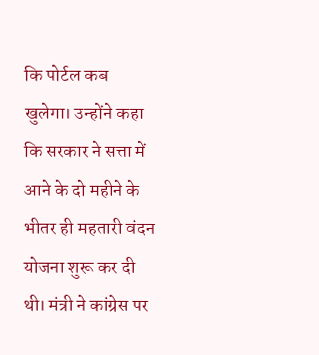कि पोर्टल कब खुलेगा। उन्होंने कहा कि सरकार ने सत्ता में आने के दो महीने के भीतर ही महतारी वंदन योजना शुरू कर दी थी। मंत्री ने कांग्रेस पर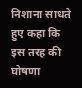निशाना साधते हुए कहा कि इस तरह की घोषणा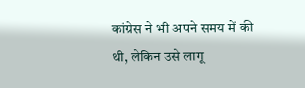कांग्रेस ने भी अपने समय में की थी, लेकिन उसे लागू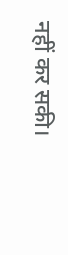नहीं कर सकी।